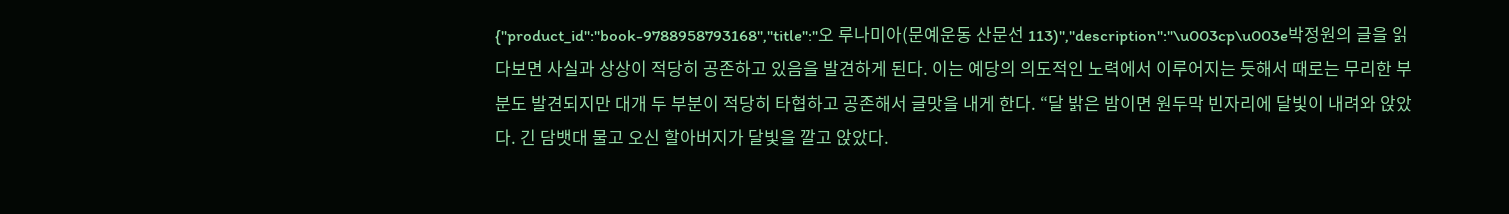{"product_id":"book-9788958793168","title":"오 루나미아(문예운동 산문선 113)","description":"\u003cp\u003e박정원의 글을 읽다보면 사실과 상상이 적당히 공존하고 있음을 발견하게 된다. 이는 예당의 의도적인 노력에서 이루어지는 듯해서 때로는 무리한 부분도 발견되지만 대개 두 부분이 적당히 타협하고 공존해서 글맛을 내게 한다. “달 밝은 밤이면 원두막 빈자리에 달빛이 내려와 앉았다. 긴 담뱃대 물고 오신 할아버지가 달빛을 깔고 앉았다.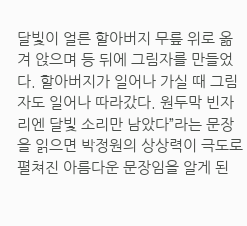달빛이 얼른 할아버지 무릎 위로 옮겨 앉으며 등 뒤에 그림자를 만들었다. 할아버지가 일어나 가실 때 그림자도 일어나 따라갔다. 원두막 빈자리엔 달빛 소리만 남았다”라는 문장을 읽으면 박정원의 상상력이 극도로 펼쳐진 아름다운 문장임을 알게 된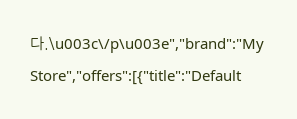다.\u003c\/p\u003e","brand":"My Store","offers":[{"title":"Default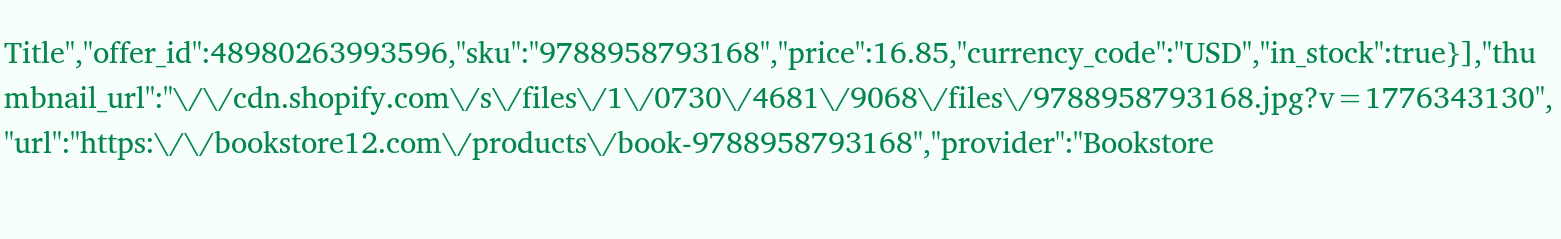Title","offer_id":48980263993596,"sku":"9788958793168","price":16.85,"currency_code":"USD","in_stock":true}],"thumbnail_url":"\/\/cdn.shopify.com\/s\/files\/1\/0730\/4681\/9068\/files\/9788958793168.jpg?v=1776343130","url":"https:\/\/bookstore12.com\/products\/book-9788958793168","provider":"Bookstore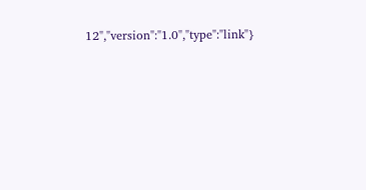12","version":"1.0","type":"link"}